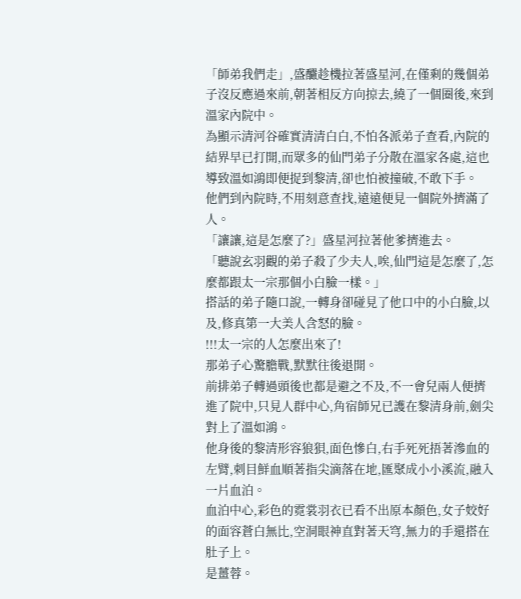「師弟我們走」,盛釅趁機拉著盛星河,在僅剩的幾個弟子沒反應過來前,朝著相反方向掠去,繞了一個圈後,來到溫家內院中。
為顯示清河谷確實清清白白,不怕各派弟子查看,內院的結界早已打開,而眾多的仙門弟子分散在溫家各處,這也導致溫如鴻即便捉到黎清,卻也怕被撞破,不敢下手。
他們到內院時,不用刻意查找,遠遠便見一個院外擠滿了人。
「讓讓,這是怎麼了?」盛星河拉著他爹擠進去。
「聽說玄羽觀的弟子殺了少夫人,唉,仙門這是怎麼了,怎麼都跟太一宗那個小白臉一樣。」
搭話的弟子隨口說,一轉身卻碰見了他口中的小白臉,以及,修真第一大美人含怒的臉。
!!!太一宗的人怎麼出來了!
那弟子心驚膽戰,默默往後退開。
前排弟子轉過頭後也都是避之不及,不一會兒兩人便擠進了院中,只見人群中心,角宿師兄已護在黎清身前,劍尖對上了溫如鴻。
他身後的黎清形容狼狽,面色慘白,右手死死捂著滲血的左臂,刺目鮮血順著指尖滴落在地,匯聚成小小溪流,融入一片血泊。
血泊中心,彩色的霓裳羽衣已看不出原本顏色,女子姣好的面容蒼白無比,空洞眼神直對著天穹,無力的手還搭在肚子上。
是薑蓉。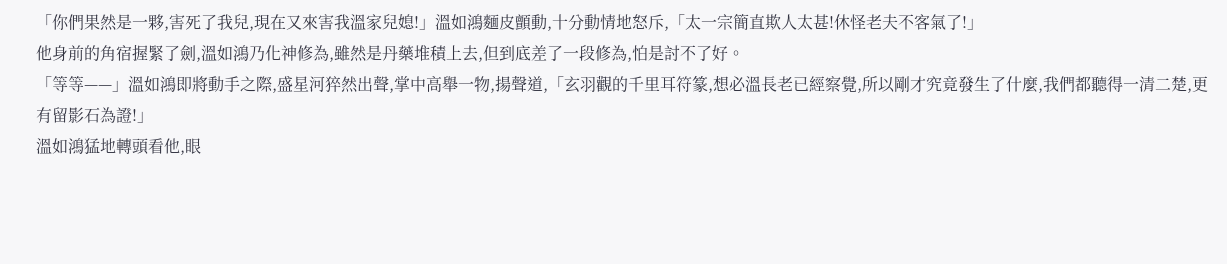「你們果然是一夥,害死了我兒,現在又來害我溫家兒媳!」溫如鴻麵皮顫動,十分動情地怒斥,「太一宗簡直欺人太甚!休怪老夫不客氣了!」
他身前的角宿握緊了劍,溫如鴻乃化神修為,雖然是丹藥堆積上去,但到底差了一段修為,怕是討不了好。
「等等——」溫如鴻即將動手之際,盛星河猝然出聲,掌中高舉一物,揚聲道,「玄羽觀的千里耳符篆,想必溫長老已經察覺,所以剛才究竟發生了什麼,我們都聽得一清二楚,更有留影石為證!」
溫如鴻猛地轉頭看他,眼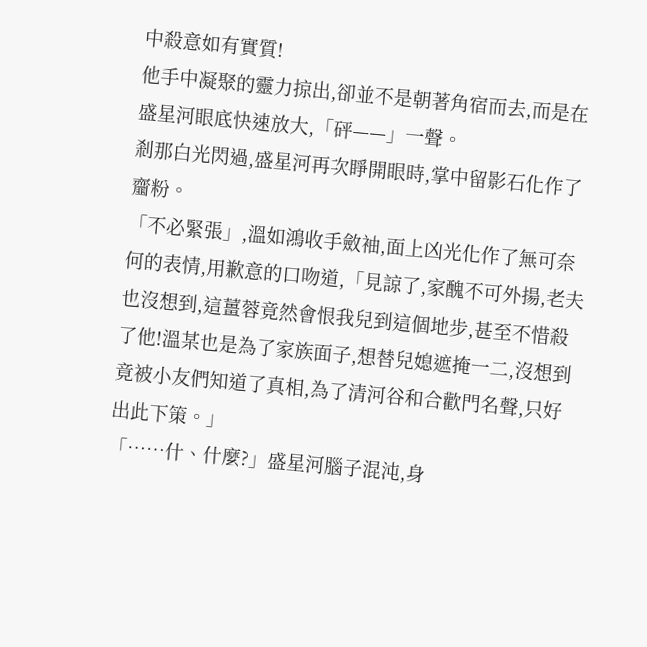中殺意如有實質!
他手中凝聚的靈力掠出,卻並不是朝著角宿而去,而是在盛星河眼底快速放大,「砰——」一聲。
剎那白光閃過,盛星河再次睜開眼時,掌中留影石化作了齏粉。
「不必緊張」,溫如鴻收手斂袖,面上凶光化作了無可奈何的表情,用歉意的口吻道,「見諒了,家醜不可外揚,老夫也沒想到,這薑蓉竟然會恨我兒到這個地步,甚至不惜殺了他!溫某也是為了家族面子,想替兒媳遮掩一二,沒想到竟被小友們知道了真相,為了清河谷和合歡門名聲,只好出此下策。」
「……什、什麼?」盛星河腦子混沌,身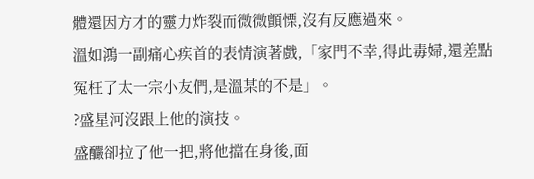體還因方才的靈力炸裂而微微顫慄,沒有反應過來。
溫如鴻一副痛心疾首的表情演著戲,「家門不幸,得此毒婦,還差點冤枉了太一宗小友們,是溫某的不是」。
?盛星河沒跟上他的演技。
盛釅卻拉了他一把,將他擋在身後,面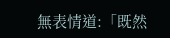無表情道:「既然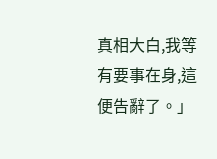真相大白,我等有要事在身,這便告辭了。」